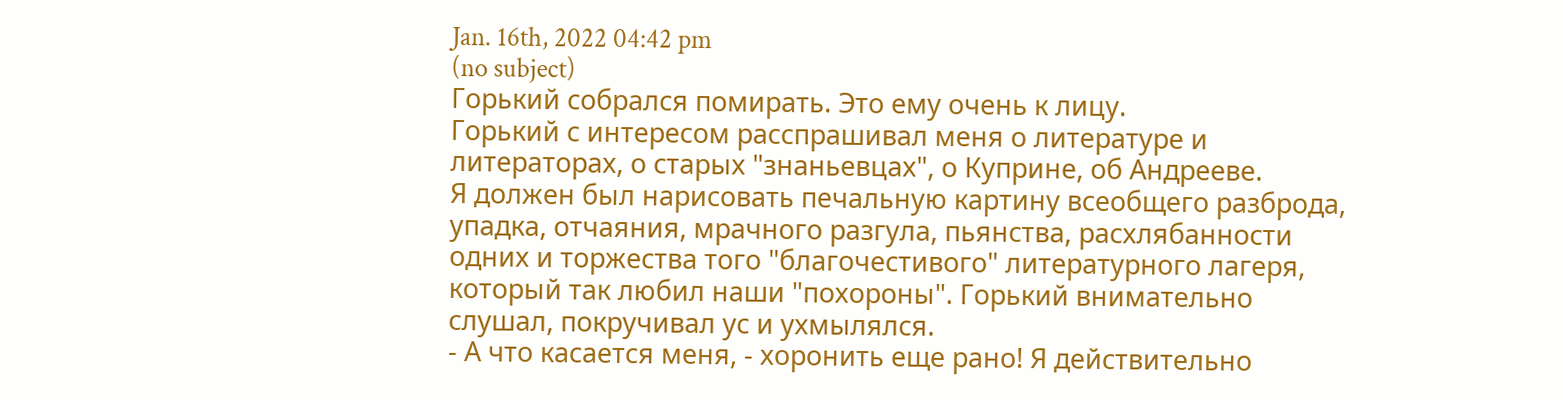Jan. 16th, 2022 04:42 pm
(no subject)
Горький собрался помирать. Это ему очень к лицу.
Горький с интересом расспрашивал меня о литературе и литераторах, о старых "знаньевцах", о Куприне, об Андрееве.
Я должен был нарисовать печальную картину всеобщего разброда, упадка, отчаяния, мрачного разгула, пьянства, расхлябанности одних и торжества того "благочестивого" литературного лагеря, который так любил наши "похороны". Горький внимательно слушал, покручивал ус и ухмылялся.
- А что касается меня, - хоронить еще рано! Я действительно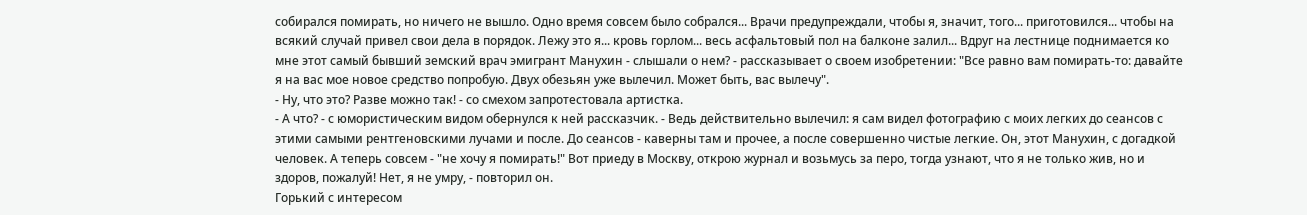собирался помирать, но ничего не вышло. Одно время совсем было собрался... Врачи предупреждали, чтобы я, значит, того... приготовился... чтобы на всякий случай привел свои дела в порядок. Лежу это я... кровь горлом... весь асфальтовый пол на балконе залил... Вдруг на лестнице поднимается ко мне этот самый бывший земский врач эмигрант Манухин - слышали о нем? - рассказывает о своем изобретении: "Все равно вам помирать-то: давайте я на вас мое новое средство попробую. Двух обезьян уже вылечил. Может быть, вас вылечу".
- Ну, что это? Разве можно так! - со смехом запротестовала артистка.
- А что? - с юмористическим видом обернулся к ней рассказчик. - Ведь действительно вылечил: я сам видел фотографию с моих легких до сеансов с этими самыми рентгеновскими лучами и после. До сеансов - каверны там и прочее, а после совершенно чистые легкие. Он, этот Манухин, с догадкой человек. А теперь совсем - "не хочу я помирать!" Вот приеду в Москву, открою журнал и возьмусь за перо, тогда узнают, что я не только жив, но и здоров, пожалуй! Нет, я не умру, - повторил он.
Горький с интересом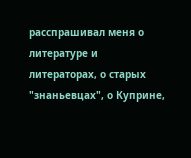расспрашивал меня о литературе и литераторах, о старых "знаньевцах", о Куприне,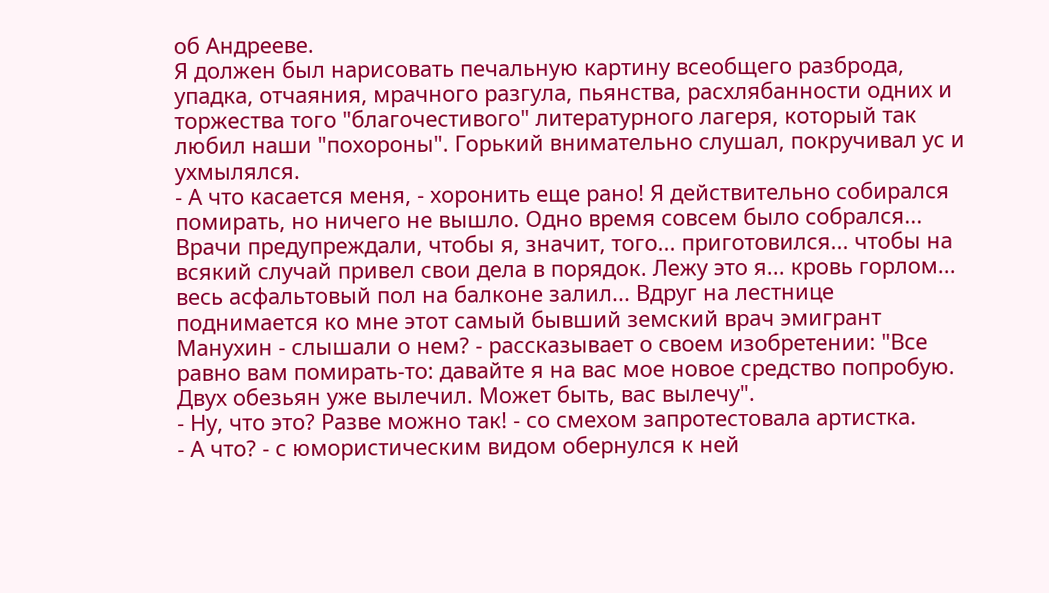об Андрееве.
Я должен был нарисовать печальную картину всеобщего разброда, упадка, отчаяния, мрачного разгула, пьянства, расхлябанности одних и торжества того "благочестивого" литературного лагеря, который так любил наши "похороны". Горький внимательно слушал, покручивал ус и ухмылялся.
- А что касается меня, - хоронить еще рано! Я действительно собирался помирать, но ничего не вышло. Одно время совсем было собрался... Врачи предупреждали, чтобы я, значит, того... приготовился... чтобы на всякий случай привел свои дела в порядок. Лежу это я... кровь горлом... весь асфальтовый пол на балконе залил... Вдруг на лестнице поднимается ко мне этот самый бывший земский врач эмигрант Манухин - слышали о нем? - рассказывает о своем изобретении: "Все равно вам помирать-то: давайте я на вас мое новое средство попробую. Двух обезьян уже вылечил. Может быть, вас вылечу".
- Ну, что это? Разве можно так! - со смехом запротестовала артистка.
- А что? - с юмористическим видом обернулся к ней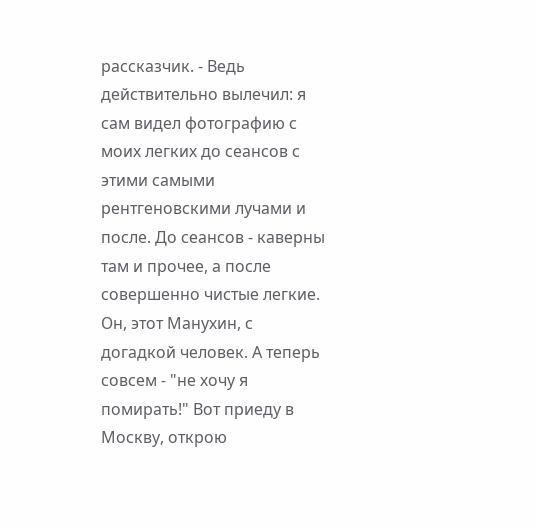рассказчик. - Ведь действительно вылечил: я сам видел фотографию с моих легких до сеансов с этими самыми рентгеновскими лучами и после. До сеансов - каверны там и прочее, а после совершенно чистые легкие. Он, этот Манухин, с догадкой человек. А теперь совсем - "не хочу я помирать!" Вот приеду в Москву, открою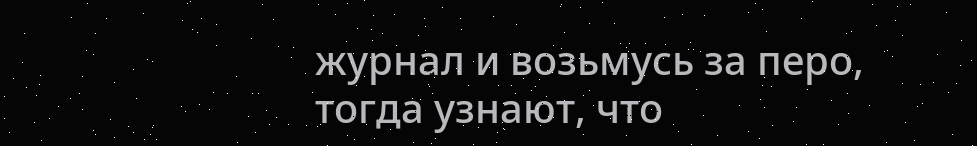журнал и возьмусь за перо, тогда узнают, что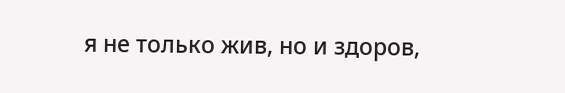я не только жив, но и здоров,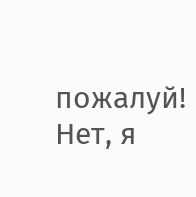пожалуй! Нет, я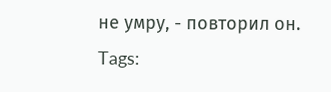не умру, - повторил он.
Tags: